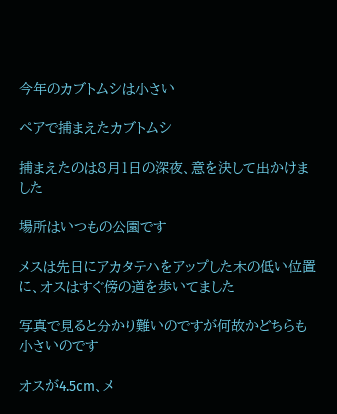今年のカブトムシは小さい

ペアで捕まえたカブトムシ

捕まえたのは8月1日の深夜、意を決して出かけました

場所はいつもの公園です

メスは先日にアカタテハをアップした木の低い位置に、オスはすぐ傍の道を歩いてました

写真で見ると分かり難いのですが何故かどちらも小さいのです

オスが4.5cm、メ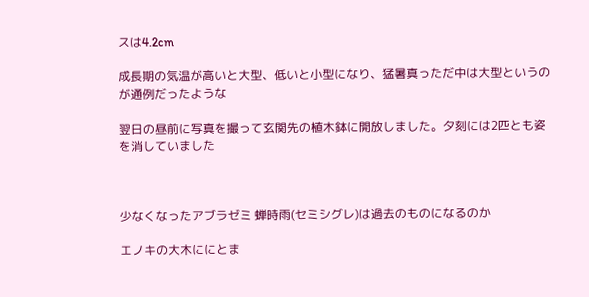スは4.2cm

成長期の気温が高いと大型、低いと小型になり、猛暑真っただ中は大型というのが通例だったような

翌日の昼前に写真を撮って玄関先の植木鉢に開放しました。夕刻には2匹とも姿を消していました



少なくなったアブラゼミ 蝉時雨(セミシグレ)は過去のものになるのか

エノキの大木ににとま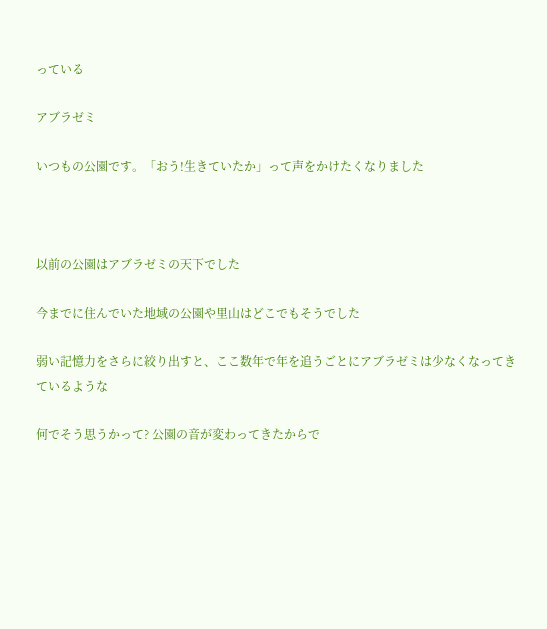っている

アブラゼミ

いつもの公園です。「おう!生きていたか」って声をかけたくなりました



以前の公園はアブラゼミの天下でした

今までに住んでいた地域の公園や里山はどこでもそうでした

弱い記憶力をさらに絞り出すと、ここ数年で年を追うごとにアブラゼミは少なくなってきているような

何でそう思うかって? 公園の音が変わってきたからで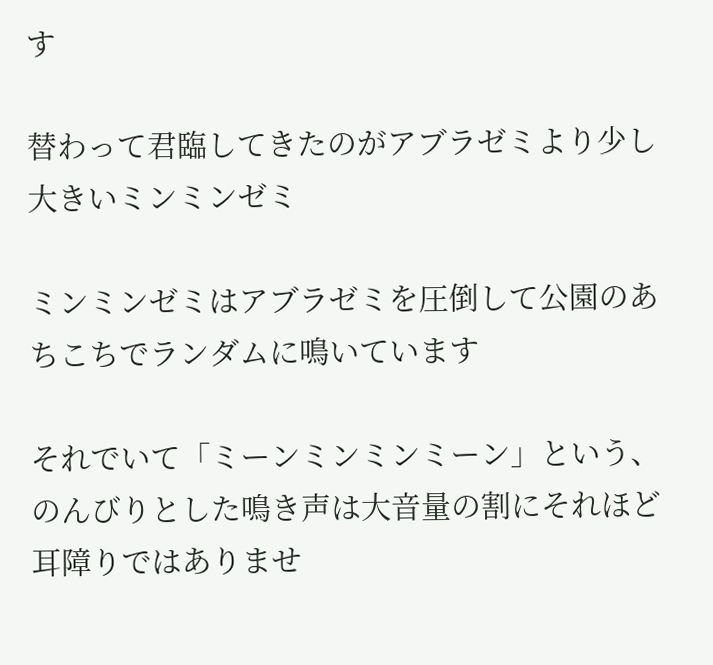す

替わって君臨してきたのがアブラゼミより少し大きいミンミンゼミ

ミンミンゼミはアブラゼミを圧倒して公園のあちこちでランダムに鳴いています

それでいて「ミーンミンミンミーン」という、のんびりとした鳴き声は大音量の割にそれほど耳障りではありませ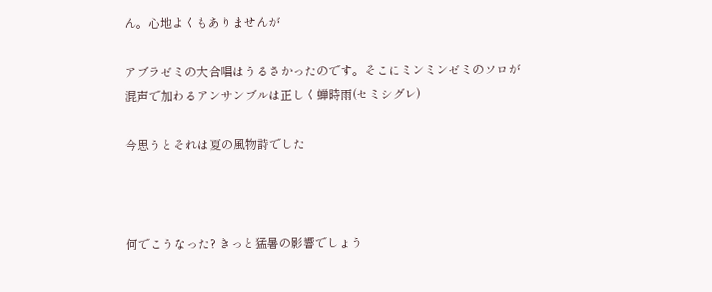ん。心地よくもありませんが

アブラゼミの大合唱はうるさかったのです。そこにミンミンゼミのソロが混声で加わるアンサンブルは正しく蝉時雨(セミシグレ)

今思うとそれは夏の風物詩でした



何でこうなった? きっと猛暑の影響でしょう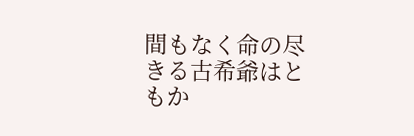間もなく命の尽きる古希爺はともか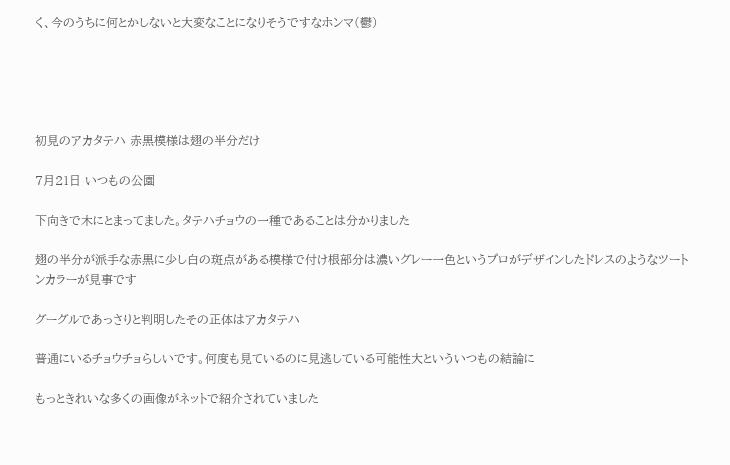く、今のうちに何とかしないと大変なことになりそうですなホンマ(鬱)





初見のアカタテハ 赤黒模様は翅の半分だけ

7月21日 いつもの公園

下向きで木にとまってました。タテハチョウの一種であることは分かりました

翅の半分が派手な赤黒に少し白の斑点がある模様で付け根部分は濃いグレー一色というプロがデザインしたドレスのようなツートンカラーが見事です

グーグルであっさりと判明したその正体はアカタテハ

普通にいるチョウチョらしいです。何度も見ているのに見逃している可能性大といういつもの結論に

もっときれいな多くの画像がネットで紹介されていました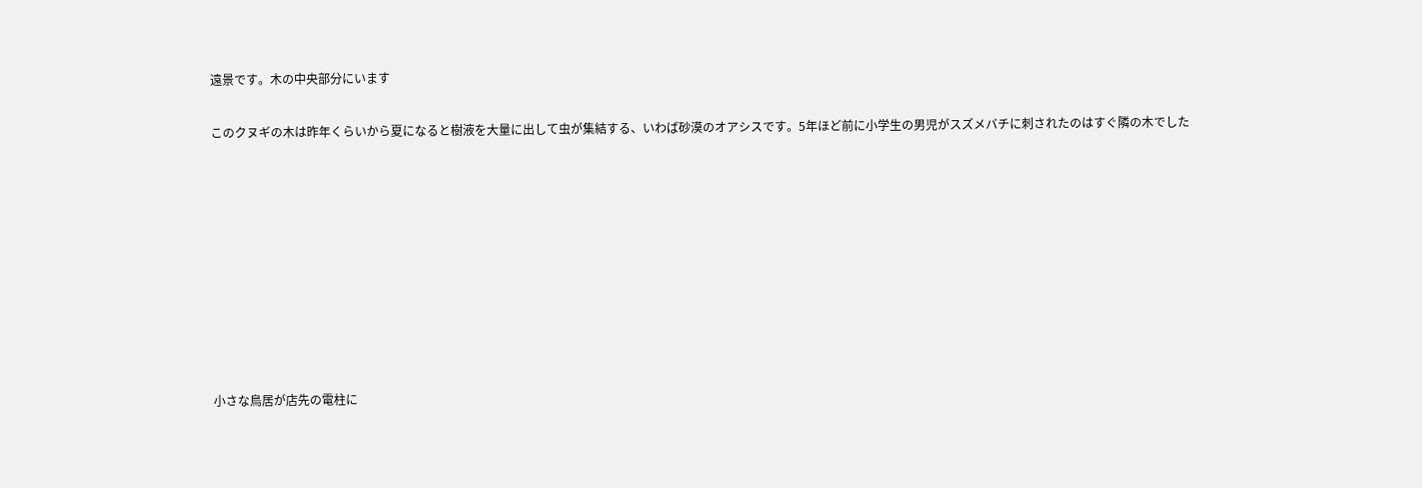遠景です。木の中央部分にいます

このクヌギの木は昨年くらいから夏になると樹液を大量に出して虫が集結する、いわば砂漠のオアシスです。5年ほど前に小学生の男児がスズメバチに刺されたのはすぐ隣の木でした









小さな鳥居が店先の電柱に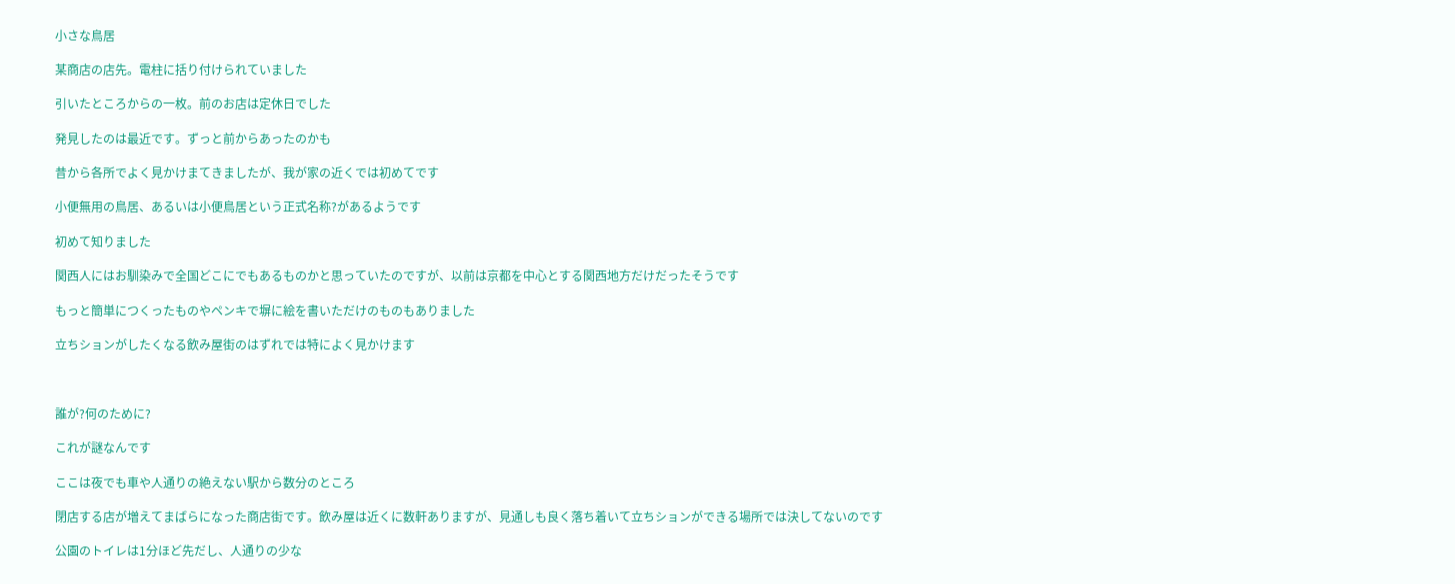小さな鳥居

某商店の店先。電柱に括り付けられていました

引いたところからの一枚。前のお店は定休日でした

発見したのは最近です。ずっと前からあったのかも

昔から各所でよく見かけまてきましたが、我が家の近くでは初めてです

小便無用の鳥居、あるいは小便鳥居という正式名称?があるようです

初めて知りました

関西人にはお馴染みで全国どこにでもあるものかと思っていたのですが、以前は京都を中心とする関西地方だけだったそうです

もっと簡単につくったものやペンキで塀に絵を書いただけのものもありました

立ちションがしたくなる飲み屋街のはずれでは特によく見かけます



誰が?何のために?

これが謎なんです

ここは夜でも車や人通りの絶えない駅から数分のところ

閉店する店が増えてまばらになった商店街です。飲み屋は近くに数軒ありますが、見通しも良く落ち着いて立ちションができる場所では決してないのです

公園のトイレは1分ほど先だし、人通りの少な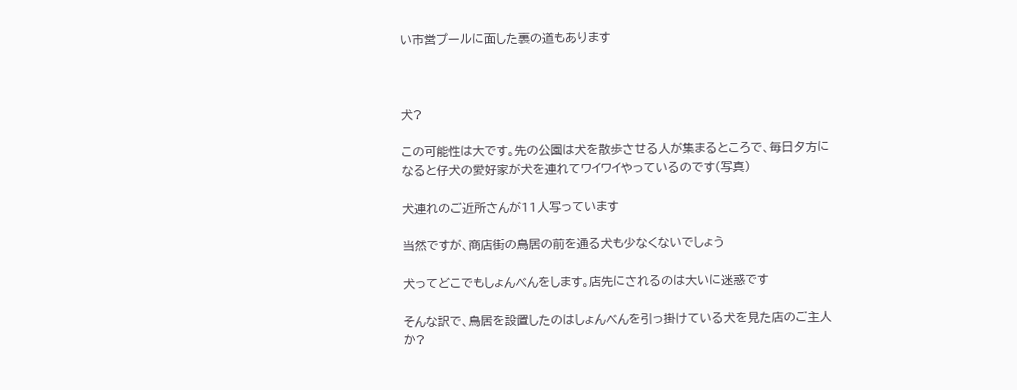い市営プールに面した裏の道もあります



犬?

この可能性は大です。先の公園は犬を散歩させる人が集まるところで、毎日夕方になると仔犬の愛好家が犬を連れてワイワイやっているのです(写真)

犬連れのご近所さんが11人写っています

当然ですが、商店街の鳥居の前を通る犬も少なくないでしょう

犬ってどこでもしょんべんをします。店先にされるのは大いに迷惑です

そんな訳で、鳥居を設置したのはしょんべんを引っ掛けている犬を見た店のご主人か?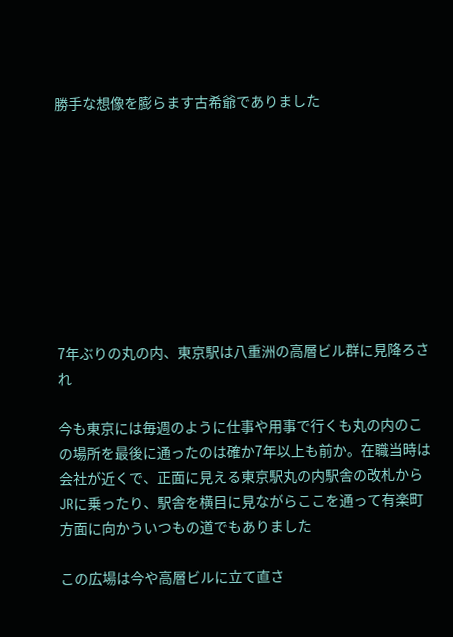勝手な想像を膨らます古希爺でありました









7年ぶりの丸の内、東京駅は八重洲の高層ビル群に見降ろされ

今も東京には毎週のように仕事や用事で行くも丸の内のこの場所を最後に通ったのは確か7年以上も前か。在職当時は会社が近くで、正面に見える東京駅丸の内駅舎の改札からJRに乗ったり、駅舎を横目に見ながらここを通って有楽町方面に向かういつもの道でもありました

この広場は今や高層ビルに立て直さ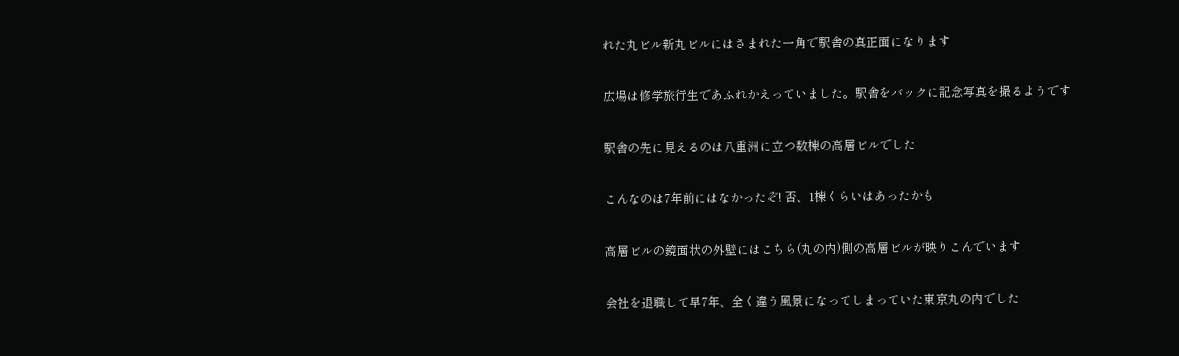れた丸ビル新丸ビルにはさまれた一角で駅舎の真正面になります

広場は修学旅行生であふれかえっていました。駅舎をバックに記念写真を撮るようです

駅舎の先に見えるのは八重洲に立つ数棟の高層ビルでした

こんなのは7年前にはなかったぞ! 否、1棟くらいはあったかも

高層ビルの鏡面状の外壁にはこちら(丸の内)側の高層ビルが映りこんでいます

会社を退職して早7年、全く違う風景になってしまっていた東京丸の内でした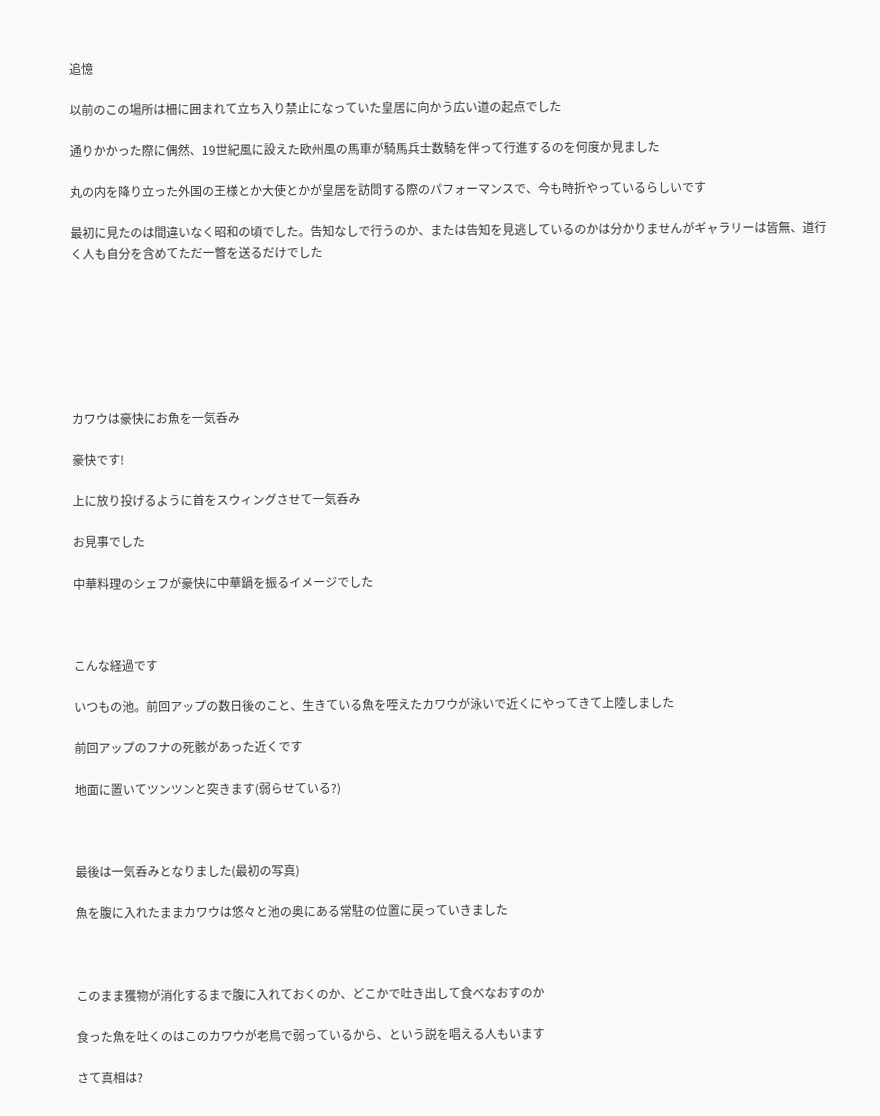追憶

以前のこの場所は柵に囲まれて立ち入り禁止になっていた皇居に向かう広い道の起点でした

通りかかった際に偶然、19世紀風に設えた欧州風の馬車が騎馬兵士数騎を伴って行進するのを何度か見ました

丸の内を降り立った外国の王様とか大使とかが皇居を訪問する際のパフォーマンスで、今も時折やっているらしいです

最初に見たのは間違いなく昭和の頃でした。告知なしで行うのか、または告知を見逃しているのかは分かりませんがギャラリーは皆無、道行く人も自分を含めてただ一瞥を送るだけでした







カワウは豪快にお魚を一気呑み

豪快です!

上に放り投げるように首をスウィングさせて一気呑み

お見事でした

中華料理のシェフが豪快に中華鍋を振るイメージでした



こんな経過です

いつもの池。前回アップの数日後のこと、生きている魚を咥えたカワウが泳いで近くにやってきて上陸しました

前回アップのフナの死骸があった近くです

地面に置いてツンツンと突きます(弱らせている?)



最後は一気呑みとなりました(最初の写真)

魚を腹に入れたままカワウは悠々と池の奥にある常駐の位置に戻っていきました



このまま獲物が消化するまで腹に入れておくのか、どこかで吐き出して食べなおすのか

食った魚を吐くのはこのカワウが老鳥で弱っているから、という説を唱える人もいます

さて真相は?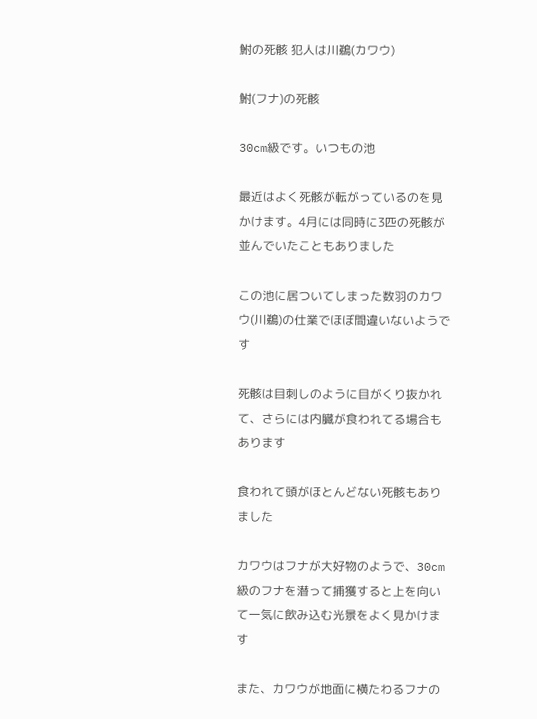鮒の死骸 犯人は川鵜(カワウ)

鮒(フナ)の死骸

30cm級です。いつもの池

最近はよく死骸が転がっているのを見かけます。4月には同時に3匹の死骸が並んでいたこともありました

この池に居ついてしまった数羽のカワウ(川鵜)の仕業でほぼ間違いないようです

死骸は目刺しのように目がくり抜かれて、さらには内臓が食われてる場合もあります

食われて頭がほとんどない死骸もありました

カワウはフナが大好物のようで、30cm級のフナを潜って捕獲すると上を向いて一気に飲み込む光景をよく見かけます

また、カワウが地面に横たわるフナの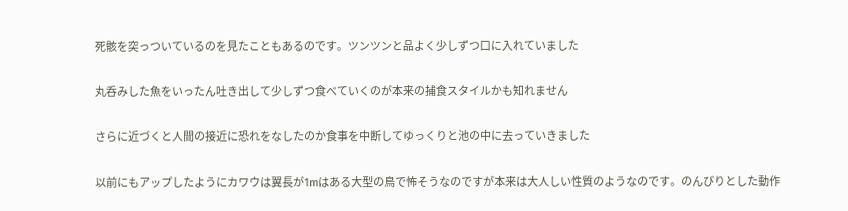死骸を突っついているのを見たこともあるのです。ツンツンと品よく少しずつ口に入れていました

丸呑みした魚をいったん吐き出して少しずつ食べていくのが本来の捕食スタイルかも知れません

さらに近づくと人間の接近に恐れをなしたのか食事を中断してゆっくりと池の中に去っていきました

以前にもアップしたようにカワウは翼長が1mはある大型の鳥で怖そうなのですが本来は大人しい性質のようなのです。のんびりとした動作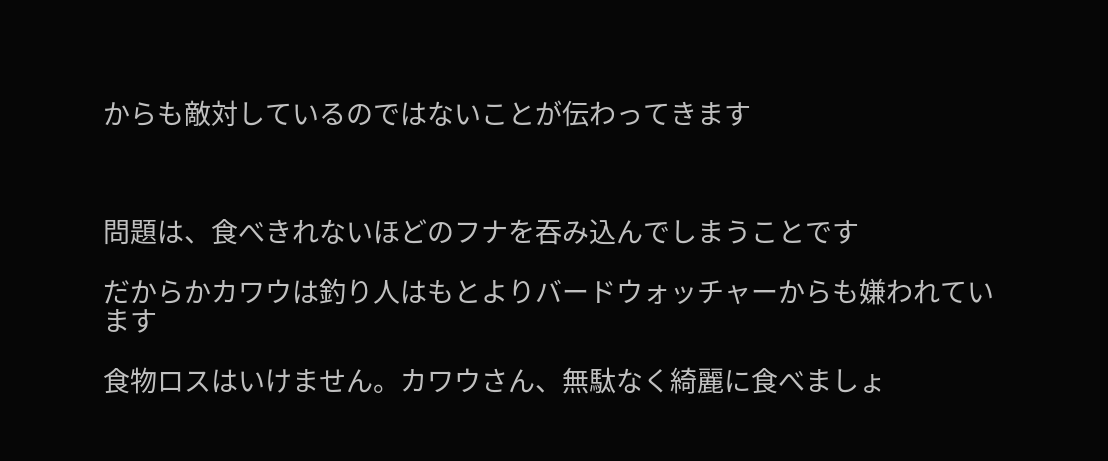からも敵対しているのではないことが伝わってきます



問題は、食べきれないほどのフナを吞み込んでしまうことです

だからかカワウは釣り人はもとよりバードウォッチャーからも嫌われています

食物ロスはいけません。カワウさん、無駄なく綺麗に食べましょ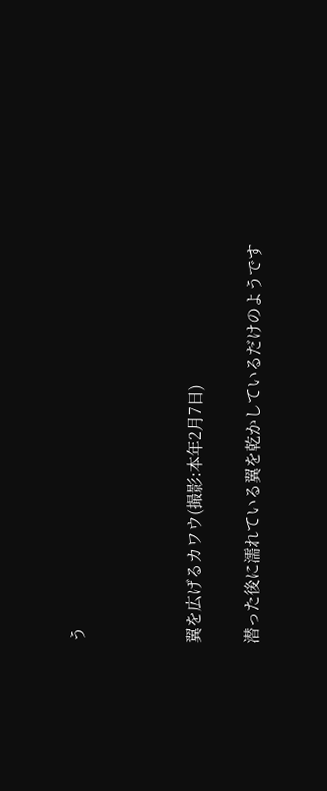う



翼を広げるカワウ(撮影:本年2月7日)

潜った後に濡れている翼を乾かしているだけのようです